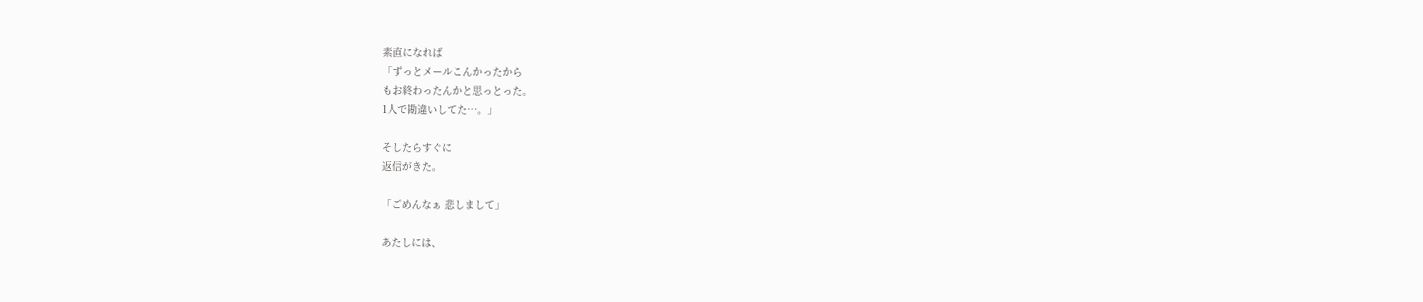素直になれば
「ずっとメールこんかったから
もお終わったんかと思っとった。
1人で勘違いしてた…。」

そしたらすぐに
返信がきた。

「ごめんなぁ 悲しまして」

あたしには、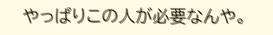やっぱりこの人が必要なんや。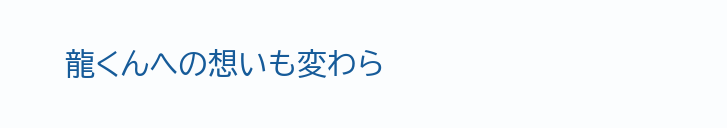龍くんへの想いも変わら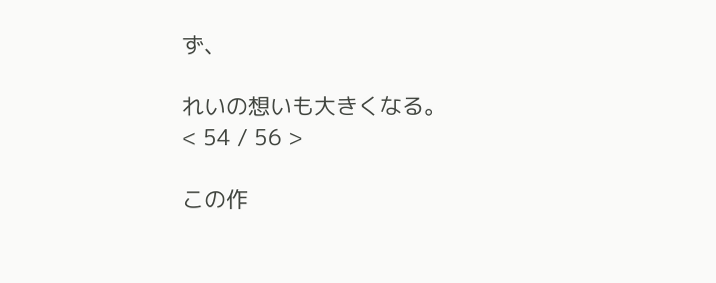ず、

れいの想いも大きくなる。
< 54 / 56 >

この作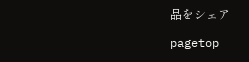品をシェア

pagetop